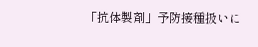「抗体製剤」予防接種扱いに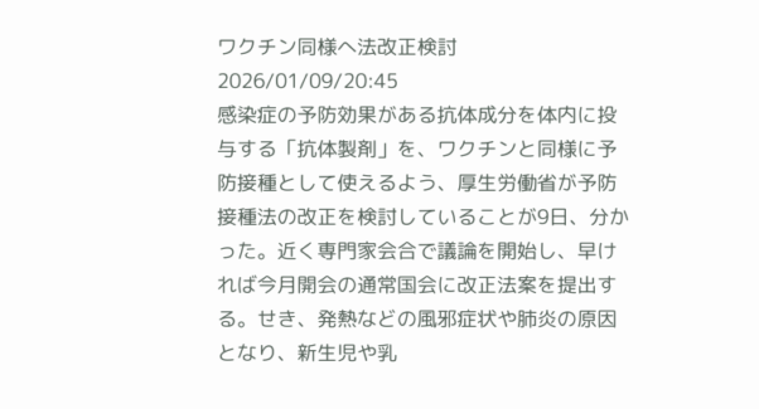ワクチン同様へ法改正検討
2026/01/09/20:45
感染症の予防効果がある抗体成分を体内に投与する「抗体製剤」を、ワクチンと同様に予防接種として使えるよう、厚生労働省が予防接種法の改正を検討していることが9日、分かった。近く専門家会合で議論を開始し、早ければ今月開会の通常国会に改正法案を提出する。せき、発熱などの風邪症状や肺炎の原因となり、新生児や乳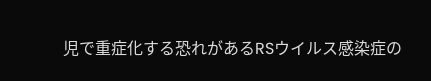児で重症化する恐れがあるRSウイルス感染症の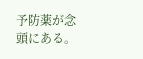予防薬が念頭にある。